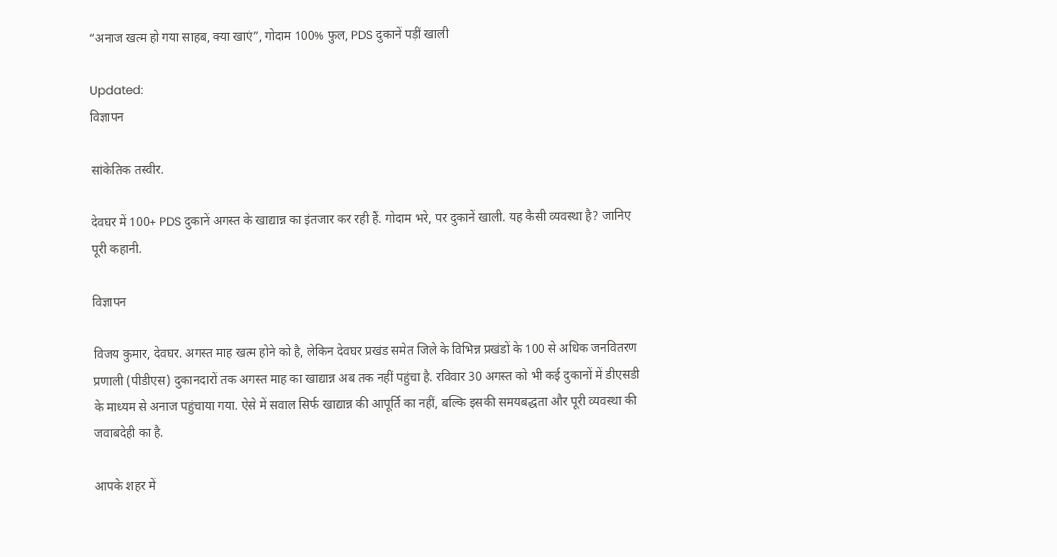“अनाज खत्म हो गया साहब, क्या खाएं”, गोदाम 100% फुल, PDS दुकानें पड़ीं खाली

Updated:
विज्ञापन

सांकेतिक तस्वीर.

देवघर में 100+ PDS दुकानें अगस्त के खाद्यान्न का इंतजार कर रही हैं. गोदाम भरे, पर दुकानें खाली. यह कैसी व्यवस्था है? जानिए पूरी कहानी.

विज्ञापन

विजय कुमार, देवघर. अगस्त माह खत्म होने को है, लेकिन देवघर प्रखंड समेत जिले के विभिन्न प्रखंडों के 100 से अधिक जनवितरण प्रणाली (पीडीएस) दुकानदारों तक अगस्त माह का खाद्यान्न अब तक नहीं पहुंचा है. रविवार 30 अगस्त को भी कई दुकानों में डीएसडी के माध्यम से अनाज पहुंचाया गया. ऐसे में सवाल सिर्फ खाद्यान्न की आपूर्ति का नहीं, बल्कि इसकी समयबद्धता और पूरी व्यवस्था की जवाबदेही का है.

आपके शहर में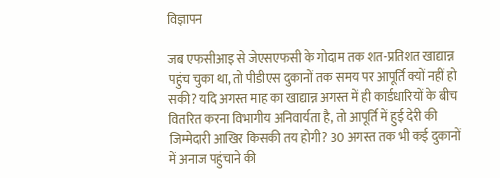विज्ञापन

जब एफसीआइ से जेएसएफसी के गोदाम तक शत-प्रतिशत खाद्यान्न पहुंच चुका था, तो पीडीएस दुकानों तक समय पर आपूर्ति क्यों नहीं हो सकी? यदि अगस्त माह का खाद्यान्न अगस्त में ही कार्डधारियों के बीच वितरित करना विभागीय अनिवार्यता है, तो आपूर्ति में हुई देरी की जिम्मेदारी आखिर किसकी तय होगी? 30 अगस्त तक भी कई दुकानों में अनाज पहुंचाने की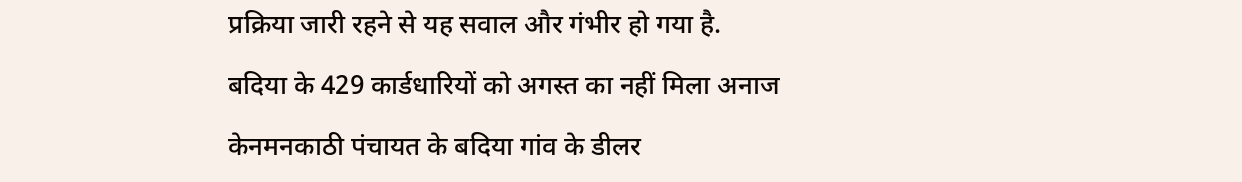प्रक्रिया जारी रहने से यह सवाल और गंभीर हो गया है.

बदिया के 429 कार्डधारियों को अगस्त का नहीं मिला अनाज

केनमनकाठी पंचायत के बदिया गांव के डीलर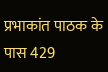प्रभाकांत पाठक के पास 429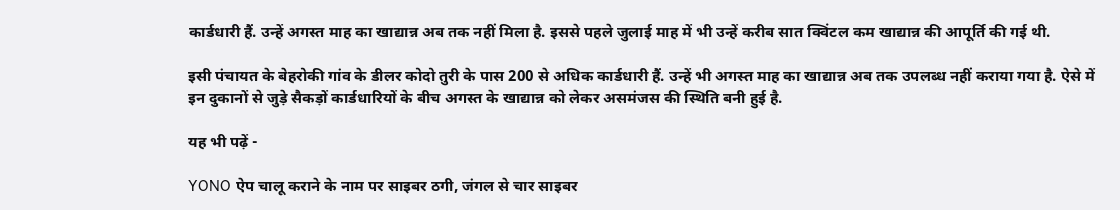कार्डधारी हैं. उन्हें अगस्त माह का खाद्यान्न अब तक नहीं मिला है. इससे पहले जुलाई माह में भी उन्हें करीब सात क्विंटल कम खाद्यान्न की आपूर्ति की गई थी.

इसी पंचायत के बेहरोकी गांव के डीलर कोदो तुरी के पास 200 से अधिक कार्डधारी हैं. उन्हें भी अगस्त माह का खाद्यान्न अब तक उपलब्ध नहीं कराया गया है. ऐसे में इन दुकानों से जुड़े सैकड़ों कार्डधारियों के बीच अगस्त के खाद्यान्न को लेकर असमंजस की स्थिति बनी हुई है.

यह भी पढ़ें -

YONO ऐप चालू कराने के नाम पर साइबर ठगी, जंगल से चार साइबर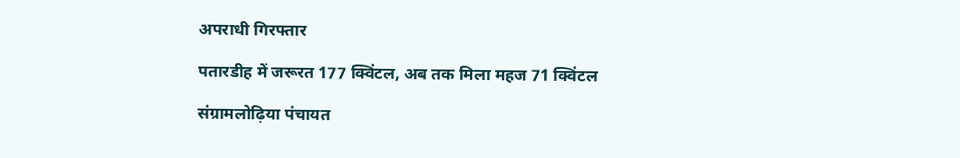अपराधी गिरफ्तार

पतारडीह में जरूरत 177 क्विंटल, अब तक मिला महज 71 क्विंटल

संग्रामलोढ़िया पंचायत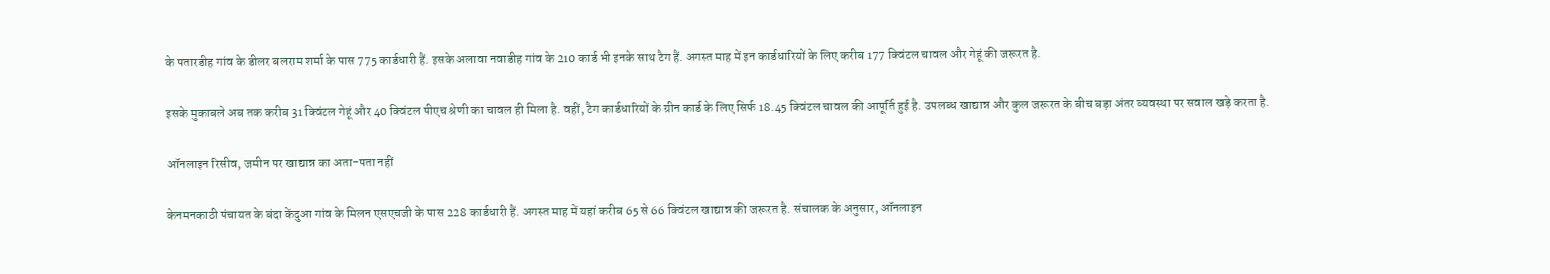के पतारडीह गांव के डीलर बलराम शर्मा के पास 775 कार्डधारी हैं. इसके अलावा नवाडीह गांव के 210 कार्ड भी इनके साथ टैग हैं. अगस्त माह में इन कार्डधारियों के लिए करीब 177 क्विंटल चावल और गेहूं की जरूरत है.

इसके मुकाबले अब तक करीब 31 क्विंटल गेहूं और 40 क्विंटल पीएच श्रेणी का चावल ही मिला है. वहीं, टैग कार्डधारियों के ग्रीन कार्ड के लिए सिर्फ 18.45 क्विंटल चावल की आपूर्ति हुई है. उपलब्ध खाद्यान्न और कुल जरूरत के बीच बड़ा अंतर व्यवस्था पर सवाल खड़े करता है.

ऑनलाइन रिसीव, जमीन पर खाद्यान्न का अता-पता नहीं

केनमनकाठी पंचायत के बंदा केंदुआ गांव के मिलन एसएचजी के पास 228 कार्डधारी हैं. अगस्त माह में यहां करीब 65 से 66 क्विंटल खाद्यान्न की जरूरत है. संचालक के अनुसार, ऑनलाइन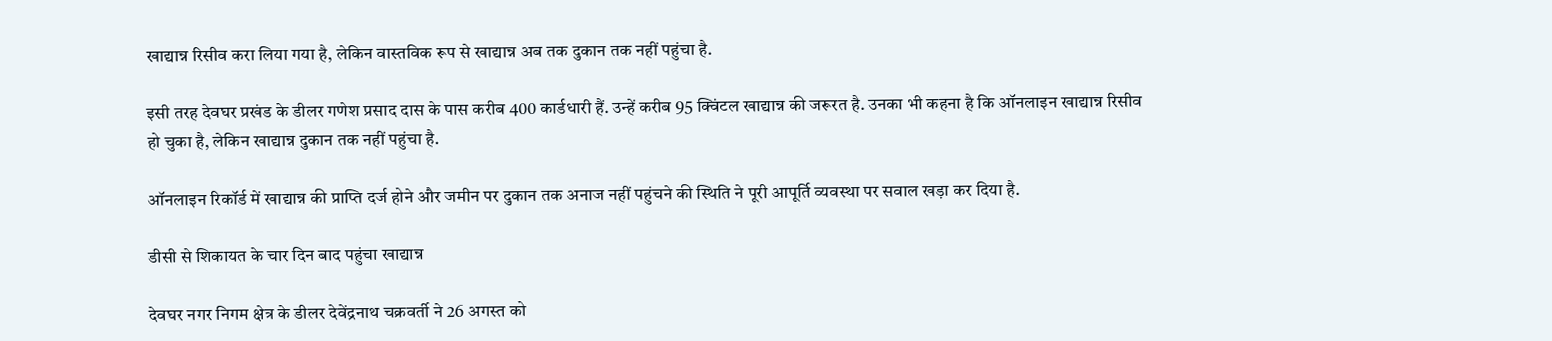खाद्यान्न रिसीव करा लिया गया है, लेकिन वास्तविक रूप से खाद्यान्न अब तक दुकान तक नहीं पहुंचा है.

इसी तरह देवघर प्रखंड के डीलर गणेश प्रसाद दास के पास करीब 400 कार्डधारी हैं. उन्हें करीब 95 क्विंटल खाद्यान्न की जरूरत है. उनका भी कहना है कि ऑनलाइन खाद्यान्न रिसीव हो चुका है, लेकिन खाद्यान्न दुकान तक नहीं पहुंचा है.

ऑनलाइन रिकॉर्ड में खाद्यान्न की प्राप्ति दर्ज होने और जमीन पर दुकान तक अनाज नहीं पहुंचने की स्थिति ने पूरी आपूर्ति व्यवस्था पर सवाल खड़ा कर दिया है.

डीसी से शिकायत के चार दिन बाद पहुंचा खाद्यान्न

देवघर नगर निगम क्षेत्र के डीलर देवेंद्रनाथ चक्रवर्ती ने 26 अगस्त को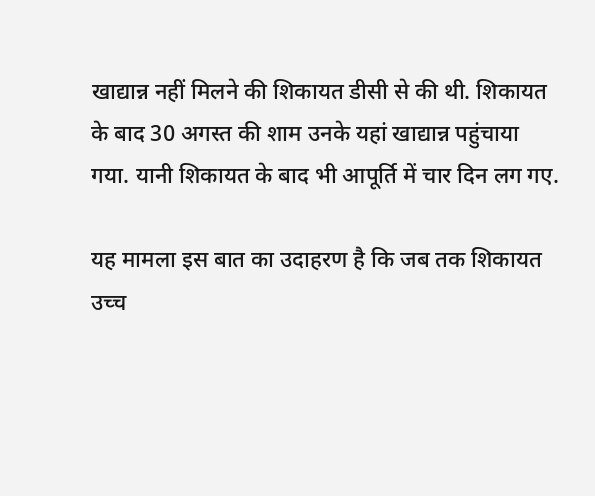खाद्यान्न नहीं मिलने की शिकायत डीसी से की थी. शिकायत के बाद 30 अगस्त की शाम उनके यहां खाद्यान्न पहुंचाया गया. यानी शिकायत के बाद भी आपूर्ति में चार दिन लग गए.

यह मामला इस बात का उदाहरण है कि जब तक शिकायत उच्च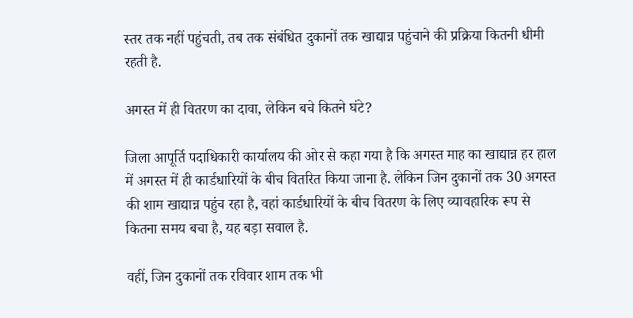स्तर तक नहीं पहुंचती, तब तक संबंधित दुकानों तक खाद्यान्न पहुंचाने की प्रक्रिया कितनी धीमी रहती है.

अगस्त में ही वितरण का दावा, लेकिन बचे कितने घंटे?

जिला आपूर्ति पदाधिकारी कार्यालय की ओर से कहा गया है कि अगस्त माह का खाद्यान्न हर हाल में अगस्त में ही कार्डधारियों के बीच वितरित किया जाना है. लेकिन जिन दुकानों तक 30 अगस्त की शाम खाद्यान्न पहुंच रहा है, वहां कार्डधारियों के बीच वितरण के लिए व्यावहारिक रूप से कितना समय बचा है, यह बड़ा सवाल है.

वहीं, जिन दुकानों तक रविवार शाम तक भी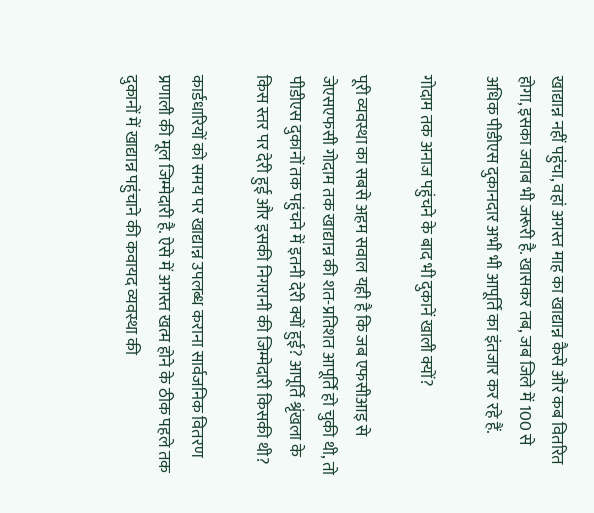खाद्यान्न नहीं पहुंचा, वहां अगस्त माह का खाद्यान्न कैसे और कब वितरित होगा, इसका जवाब भी जरूरी है. खासकर तब, जब जिले में 100 से अधिक पीडीएस दुकानदार अभी भी आपूर्ति का इंतजार कर रहे हैं.

गोदाम तक अनाज पहुंचने के बाद भी दुकानें खाली क्यों?

पूरी व्यवस्था का सबसे अहम सवाल यही है कि जब एफसीआइ से जेएसएफसी गोदाम तक खाद्यान्न की शत-प्रतिशत आपूर्ति हो चुकी थी, तो पीडीएस दुकानों तक पहुंचने में इतनी देरी क्यों हुई? आपूर्ति श्रृंखला के किस स्तर पर देरी हुई और इसकी निगरानी की जिम्मेदारी किसकी थी?

कार्डधारियों को समय पर खाद्यान्न उपलब्ध कराना सार्वजनिक वितरण प्रणाली की मूल जिम्मेदारी है. ऐसे में अगस्त खत्म होने के ठीक पहले तक दुकानों में खाद्यान्न पहुंचाने की कवायद व्यवस्था की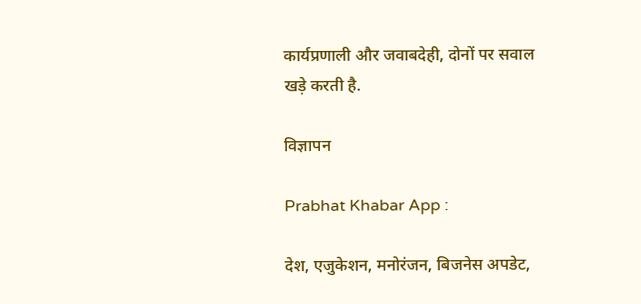कार्यप्रणाली और जवाबदेही, दोनों पर सवाल खड़े करती है.

विज्ञापन

Prabhat Khabar App :

देश, एजुकेशन, मनोरंजन, बिजनेस अपडेट,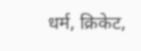धर्म, क्रिकेट,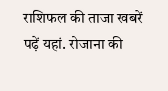राशिफल की ताजा खबरें पढ़ें यहां. रोजाना की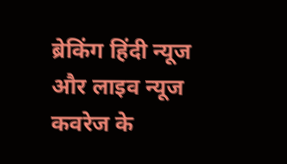ब्रेकिंग हिंदी न्यूज और लाइव न्यूज कवरेज के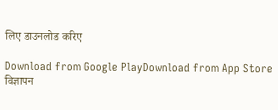लिए डाउनलोड करिए

Download from Google PlayDownload from App Store
विज्ञापन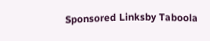Sponsored Linksby Taboola